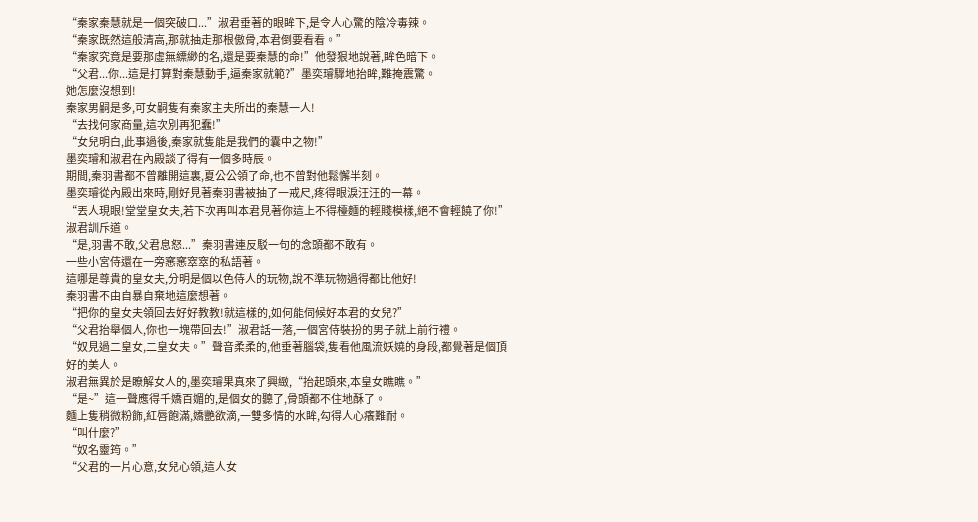“秦家秦慧就是一個突破口...”淑君垂著的眼眸下,是令人心驚的陰冷毒辣。
“秦家既然這般清高,那就抽走那根傲骨,本君倒要看看。”
“秦家究竟是要那虛無縹緲的名,還是要秦慧的命!”他發狠地說著,眸色暗下。
“父君...你...這是打算對秦慧動手,逼秦家就範?”墨奕璿驟地抬眸,難掩震驚。
她怎麼沒想到!
秦家男嗣是多,可女嗣隻有秦家主夫所出的秦慧一人!
“去找何家商量,這次別再犯蠢!”
“女兒明白,此事過後,秦家就隻能是我們的囊中之物!”
墨奕璿和淑君在內殿談了得有一個多時辰。
期間,秦羽書都不曾離開這裏,夏公公領了命,也不曾對他鬆懈半刻。
墨奕璿從內殿出來時,剛好見著秦羽書被抽了一戒尺,疼得眼淚汪汪的一幕。
“丟人現眼!堂堂皇女夫,若下次再叫本君見著你這上不得檯麵的輕賤模樣,絕不會輕饒了你!”淑君訓斥道。
“是,羽書不敢,父君息怒...”秦羽書連反駁一句的念頭都不敢有。
一些小宮侍還在一旁窸窸窣窣的私語著。
這哪是尊貴的皇女夫,分明是個以色侍人的玩物,說不準玩物過得都比他好!
秦羽書不由自暴自棄地這麼想著。
“把你的皇女夫領回去好好教教!就這樣的,如何能伺候好本君的女兒?”
“父君抬舉個人,你也一塊帶回去!”淑君話一落,一個宮侍裝扮的男子就上前行禮。
“奴見過二皇女,二皇女夫。”聲音柔柔的,他垂著腦袋,隻看他風流妖嬈的身段,都覺著是個頂好的美人。
淑君無異於是瞭解女人的,墨奕璿果真來了興緻,“抬起頭來,本皇女瞧瞧。”
“是~”這一聲應得千嬌百媚的,是個女的聽了,骨頭都不住地酥了。
麵上隻稍微粉飾,紅唇飽滿,嬌艷欲滴,一雙多情的水眸,勾得人心癢難耐。
“叫什麼?”
“奴名靈筠。”
“父君的一片心意,女兒心領,這人女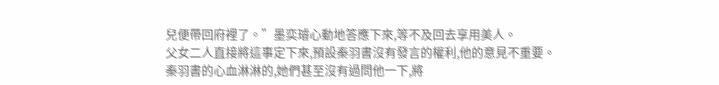兒便帶回府裡了。”墨奕璿心動地答應下來,等不及回去享用美人。
父女二人直接將這事定下來,預設秦羽書沒有發言的權利,他的意見不重要。
秦羽書的心血淋淋的,她們甚至沒有過問他一下,將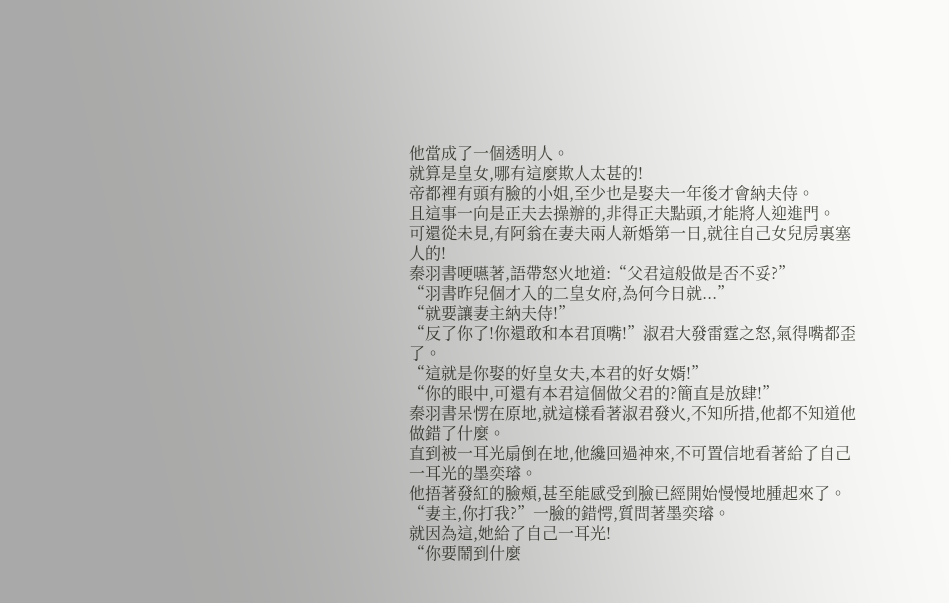他當成了一個透明人。
就算是皇女,哪有這麼欺人太甚的!
帝都裡有頭有臉的小姐,至少也是娶夫一年後才會納夫侍。
且這事一向是正夫去操辦的,非得正夫點頭,才能將人迎進門。
可還從未見,有阿翁在妻夫兩人新婚第一日,就往自己女兒房裏塞人的!
秦羽書哽嚥著,語帶怒火地道:“父君這般做是否不妥?”
“羽書昨兒個才入的二皇女府,為何今日就...”
“就要讓妻主納夫侍!”
“反了你了!你還敢和本君頂嘴!”淑君大發雷霆之怒,氣得嘴都歪了。
“這就是你娶的好皇女夫,本君的好女婿!”
“你的眼中,可還有本君這個做父君的?簡直是放肆!”
秦羽書呆愣在原地,就這樣看著淑君發火,不知所措,他都不知道他做錯了什麼。
直到被一耳光扇倒在地,他纔回過神來,不可置信地看著給了自己一耳光的墨奕璿。
他捂著發紅的臉頰,甚至能感受到臉已經開始慢慢地腫起來了。
“妻主,你打我?”一臉的錯愕,質問著墨奕璿。
就因為這,她給了自己一耳光!
“你要鬧到什麼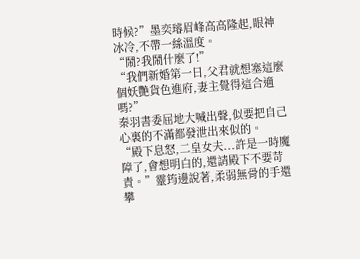時候?”墨奕璿眉峰高高隆起,眼神冰冷,不帶一絲溫度。
“鬧?我鬧什麼了!”
“我們新婚第一日,父君就想塞這麼個妖艷貨色進府,妻主覺得這合適嗎?”
秦羽書委屈地大喊出聲,似要把自己心裏的不滿都發泄出來似的。
“殿下息怒,二皇女夫...許是一時魔障了,會想明白的,還請殿下不要苛責。”靈筠邊說著,柔弱無骨的手還攀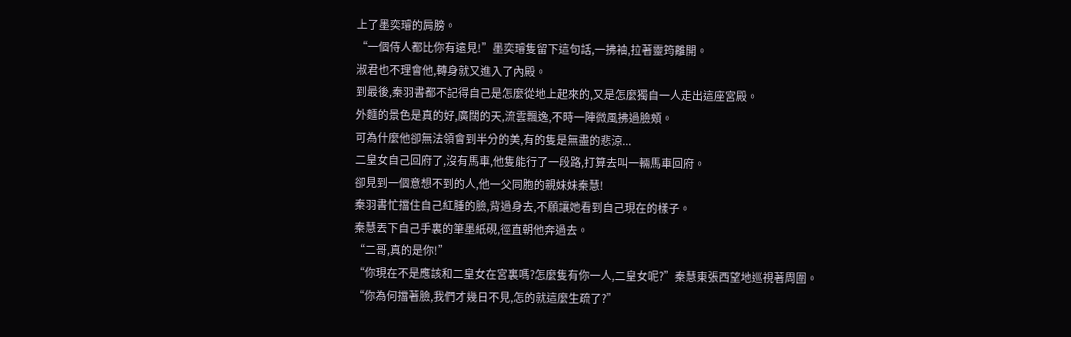上了墨奕璿的肩膀。
“一個侍人都比你有遠見!”墨奕璿隻留下這句話,一拂袖,拉著靈筠離開。
淑君也不理會他,轉身就又進入了內殿。
到最後,秦羽書都不記得自己是怎麼從地上起來的,又是怎麼獨自一人走出這座宮殿。
外麵的景色是真的好,廣闊的天,流雲飄逸,不時一陣微風拂過臉頰。
可為什麼他卻無法領會到半分的美,有的隻是無盡的悲涼...
二皇女自己回府了,沒有馬車,他隻能行了一段路,打算去叫一輛馬車回府。
卻見到一個意想不到的人,他一父同胞的親妹妹秦慧!
秦羽書忙擋住自己紅腫的臉,背過身去,不願讓她看到自己現在的樣子。
秦慧丟下自己手裏的筆墨紙硯,徑直朝他奔過去。
“二哥,真的是你!”
“你現在不是應該和二皇女在宮裏嗎?怎麼隻有你一人,二皇女呢?”秦慧東張西望地巡視著周圍。
“你為何擋著臉,我們才幾日不見,怎的就這麼生疏了?”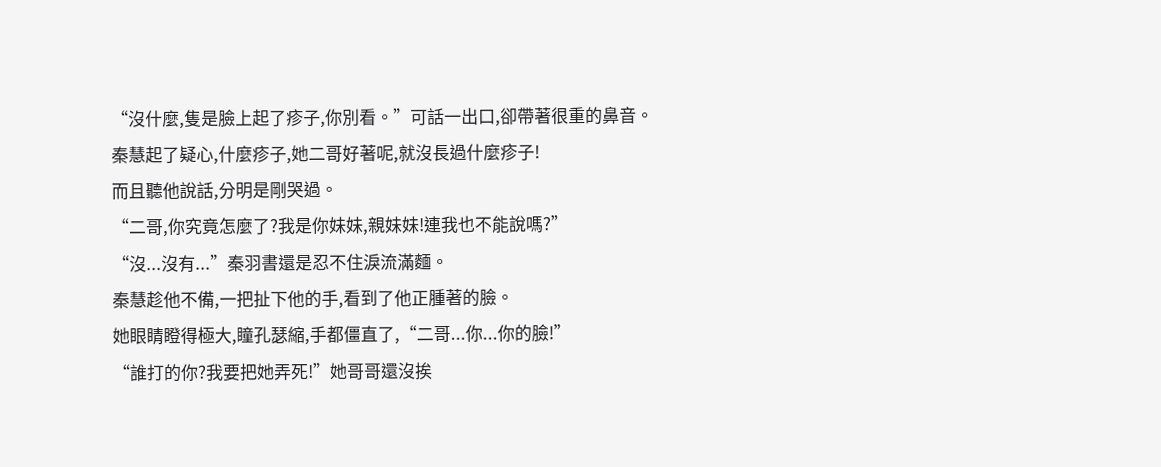“沒什麼,隻是臉上起了疹子,你別看。”可話一出口,卻帶著很重的鼻音。
秦慧起了疑心,什麼疹子,她二哥好著呢,就沒長過什麼疹子!
而且聽他說話,分明是剛哭過。
“二哥,你究竟怎麼了?我是你妹妹,親妹妹!連我也不能說嗎?”
“沒...沒有...”秦羽書還是忍不住淚流滿麵。
秦慧趁他不備,一把扯下他的手,看到了他正腫著的臉。
她眼睛瞪得極大,瞳孔瑟縮,手都僵直了,“二哥...你...你的臉!”
“誰打的你?我要把她弄死!”她哥哥還沒挨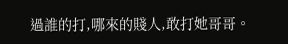過誰的打,哪來的賤人,敢打她哥哥。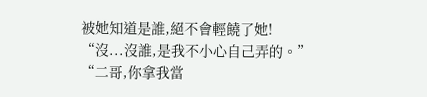被她知道是誰,絕不會輕饒了她!
“沒...沒誰,是我不小心自己弄的。”
“二哥,你拿我當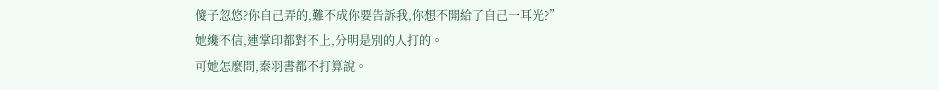傻子忽悠?你自己弄的,難不成你要告訴我,你想不開給了自己一耳光?”
她纔不信,連掌印都對不上,分明是別的人打的。
可她怎麼問,秦羽書都不打算說。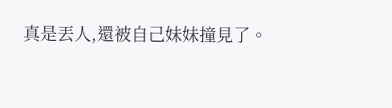真是丟人,還被自己妹妹撞見了。